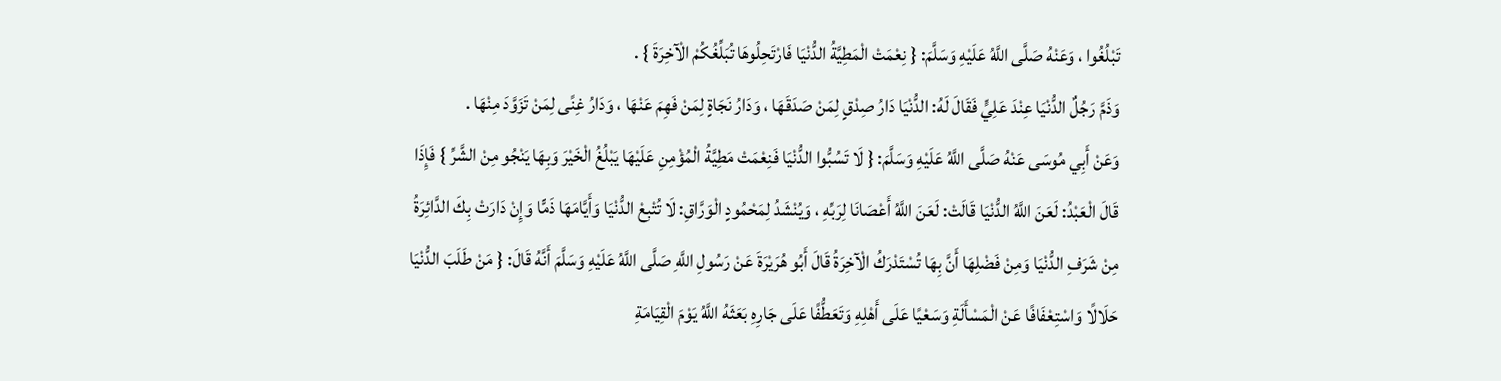تَبْلُغُوا ، وَعَنْهُ صَلَّى اللَّهُ عَلَيْهِ وَسَلَّمَ: { نِعْمَتْ الْمَطِيَّةُ الدُّنْيَا فَارْتَحِلُوهَا تُبَلِّغُكُمْ الْآخِرَةَ } .
وَذَمَّ رَجُلٌ الدُّنْيَا عِنْدَ عَلِيٍّ فَقَالَ لَهُ: الدُّنْيَا دَارُ صِدْقٍ لِمَنْ صَدَقَهَا ، وَدَارُ نَجَاةٍ لِمَنْ فَهِمَ عَنْهَا ، وَدَارُ غِنًى لِمَنْ تَزَوَّدَ مِنْهَا .
وَعَنْ أَبِي مُوسَى عَنْهُ صَلَّى اللَّهُ عَلَيْهِ وَسَلَّمَ: { لَا تَسُبُّوا الدُّنْيَا فَنِعْمَتْ مَطِيَّةُ الْمُؤْمِنِ عَلَيْهَا يَبْلُغُ الْخَيْرَ وَبِهَا يَنْجُو مِنْ الشَّرِّ } فَإِذَا قَالَ الْعَبْدُ: لَعَنَ اللَّهُ الدُّنْيَا قَالَتْ: لَعَنَ اللَّهُ أَعْصَانَا لِرَبِّهِ ، وَيُنْشَدُ لِمَحْمُودٍ الْوَرَّاقِ: لَا تُتْبِعْ الدُّنْيَا وَأَيَّامَهَا ذَمًّا وَإِنْ دَارَتْ بِكَ الدَّائِرَةُ مِنْ شَرَفِ الدُّنْيَا وَمِنْ فَضْلِهَا أَنَّ بِهَا تُسْتَدْرَكُ الْآخِرَةُ قَالَ أَبُو هُرَيْرَةَ عَنْ رَسُولِ اللَّهِ صَلَّى اللَّهُ عَلَيْهِ وَسَلَّمَ أَنَّهُ قَالَ: { مَنْ طَلَبَ الدُّنْيَا حَلَالًا وَاسْتِعْفَافًا عَنْ الْمَسْأَلَةِ وَسَعْيًا عَلَى أَهْلِهِ وَتَعَطُّفًا عَلَى جَارِهِ بَعَثَهُ اللَّهُ يَوْمَ الْقِيَامَةِ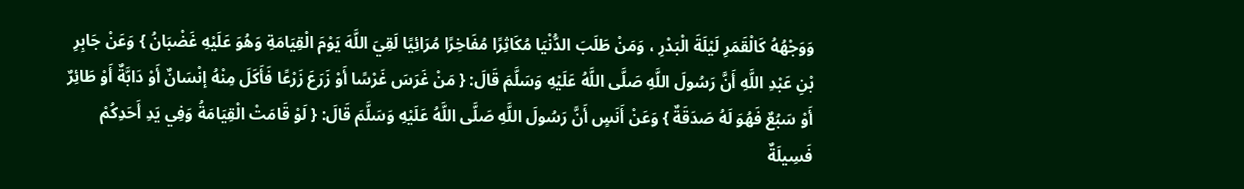وَوَجْهُهُ كَالْقَمَرِ لَيْلَةَ الْبَدْرِ ، وَمَنْ طَلَبَ الدُّنْيَا مُكَاثِرًا مُفَاخِرًا مُرَائِيًا لَقِيَ اللَّهَ يَوْمَ الْقِيَامَةِ وَهُوَ عَلَيْهِ غَضْبَانُ } وَعَنْ جَابِرِ بْنِ عَبْدِ اللَّهِ أَنَّ رَسُولَ اللَّهِ صَلَّى اللَّهُ عَلَيْهِ وَسَلَّمَ قَالَ: { مَنْ غَرَسَ غَرْسًا أَوْ زَرَعَ زَرْعًا فَأَكَلَ مِنْهُ إنْسَانٌ أَوْ دَابَّةٌ أَوْ طَائِرٌ أَوْ سَبُعٌ فَهُوَ لَهُ صَدَقَةٌ } وَعَنْ أَنَسٍ أَنَّ رَسُولَ اللَّهِ صَلَّى اللَّهُ عَلَيْهِ وَسَلَّمَ قَالَ: { لَوْ قَامَتْ الْقِيَامَةُ وَفِي يَدِ أَحَدِكُمْ فَسِيلَةٌ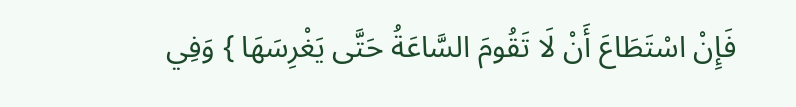فَإِنْ اسْتَطَاعَ أَنْ لَا تَقُومَ السَّاعَةُ حَتَّى يَغْرِسَهَا } وَفِي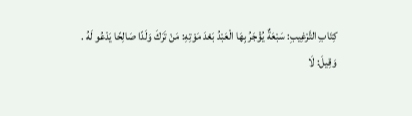كِتَابِ التَّرْغِيبِ: سَبْعَةٌ يُؤْجَرُ بِهَا الْعَبْدُ بَعْدَ مَوْتِهِ: مَنْ تَرَكَ وَلَدًا صَالِحًا يَدْعُو لَهُ .
وَقِيلَ: لَا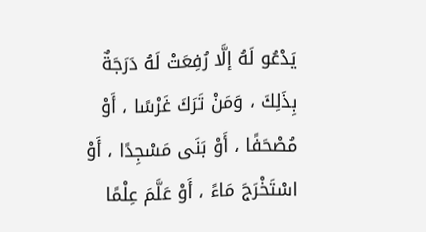يَدْعُو لَهُ إلَّا رُفِعَتْ لَهُ دَرَجَةٌ بِذَلِكَ ، وَمَنْ تَرَكَ غَرْسًا ، أَوْ مُصْحَفًا ، أَوْ بَنَى مَسْجِدًا ، أَوْ اسْتَخْرَجَ مَاءً ، أَوْ عَلَّمَ عِلْمًا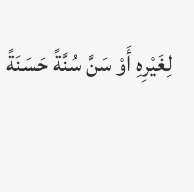لِغَيْرِهِ أَوْ سَنَّ سُنَّةً حَسَنَةً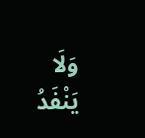وَلَا يَنْفَدُ